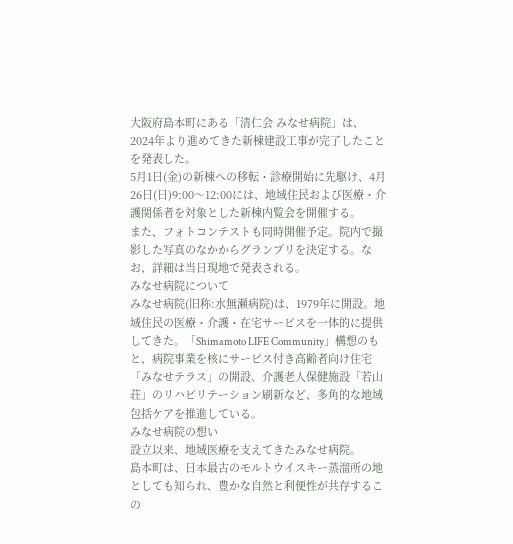大阪府島本町にある「清仁会 みなせ病院」は、2024年より進めてきた新棟建設工事が完了したことを発表した。
5月1日(金)の新棟への移転・診療開始に先駆け、4月26日(日)9:00〜12:00には、地域住民および医療・介護関係者を対象とした新棟内覧会を開催する。
また、フォトコンテストも同時開催予定。院内で撮影した写真のなかからグランプリを決定する。なお、詳細は当日現地で発表される。
みなせ病院について
みなせ病院(旧称:水無瀬病院)は、1979年に開設。地域住民の医療・介護・在宅サービスを一体的に提供してきた。「Shimamoto LIFE Community」構想のもと、病院事業を核にサービス付き高齢者向け住宅「みなせテラス」の開設、介護老人保健施設「若山荘」のリハビリテーション刷新など、多角的な地域包括ケアを推進している。
みなせ病院の想い
設立以来、地域医療を支えてきたみなせ病院。
島本町は、日本最古のモルトウイスキー蒸溜所の地としても知られ、豊かな自然と利便性が共存するこの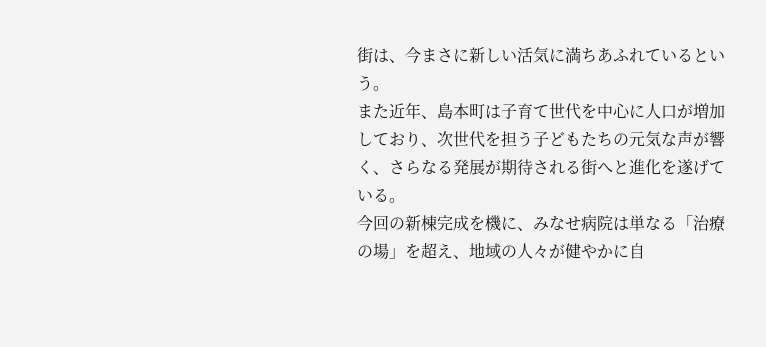街は、今まさに新しい活気に満ちあふれているという。
また近年、島本町は子育て世代を中心に人口が増加しており、次世代を担う子どもたちの元気な声が響く、さらなる発展が期待される街へと進化を遂げている。
今回の新棟完成を機に、みなせ病院は単なる「治療の場」を超え、地域の人々が健やかに自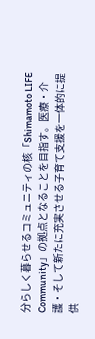分らしく暮らせるコミュニティの核「Shimamoto LIFE Community」の拠点となることを目指す。医療・介護・そして新たに充実させる子育て支援を一体的に提供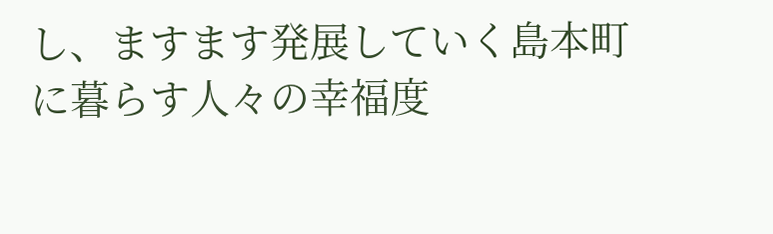し、ますます発展していく島本町に暮らす人々の幸福度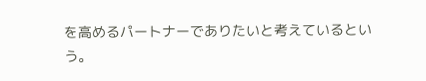を高めるパートナーでありたいと考えているという。